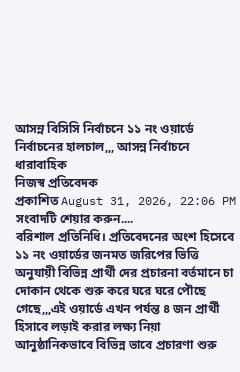আসন্ন বিসিসি নির্বাচনে ১১ নং ওয়ার্ডে নির্বাচনের হালচাল,,, আসন্ন নির্বাচনে ধারাবাহিক
নিজস্ব প্রতিবেদক
প্রকাশিত August 31, 2026, 22:06 PM
সংবাদটি শেয়ার করুন....
বরিশাল প্রতিনিধি। প্রতিবেদনের অংশ হিসেবে ১১ নং ওয়ার্ডের জনমত জরিপের ভিত্তি অনুযায়ী বিভিন্ন প্রার্থী দের প্রচারনা বর্তমানে চা দোকান থেকে শুরু করে ঘরে ঘরে পৌছে গেছে,,,এই ওয়ার্ডে এখন পর্যন্ত ৪ জন প্রার্থী হিসাবে লড়াই করার লক্ষ্য নিয়া আনুষ্ঠানিকভাবে বিভিন্ন ভাবে প্রচারণা শুরু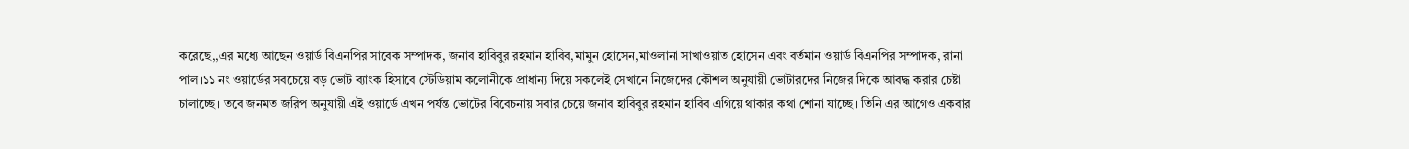করেছে,,এর মধ্যে আছেন ওয়ার্ড বিএনপির সাবেক সম্পাদক, জনাব হাবিবুর রহমান হাবিব,মামুন হোসেন,মাওলানা সাখাওয়াত হোসেন এবং বর্তমান ওয়ার্ড বিএনপির সম্পাদক, রানা পাল।১১ নং ওয়ার্ডের সবচেয়ে বড় ভোট ব্যাংক হিসাবে স্টেডিয়াম কলোনীকে প্রাধান্য দিয়ে সকলেই সেখানে নিজেদের কৌশল অনুযায়ী ভোটারদের নিজের দিকে আবদ্ধ করার চেষ্টা চালাচ্ছে। তবে জনমত জরিপ অনুযায়ী এই ওয়ার্ডে এখন পর্যন্ত ভোটের বিবেচনায় সবার চেয়ে জনাব হাবিবুর রহমান হাবিব এগিয়ে থাকার কথা শোনা যাচ্ছে। তিনি এর আগেও একবার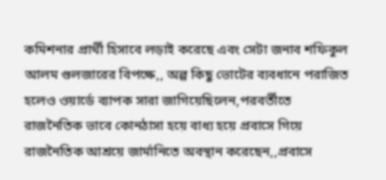কমিশনার প্রার্থী হিসাবে লড়াই করেছে এবং সেটা জনাব শফিকুল আলম গুলজারের বিপক্ষে,, অল্প কিছু ভোটের ব্যবধানে পরাজিত হলেও ওয়ার্ডে ব্যাপক সারা জাগিয়েছিলেন,পরবর্তীতে রাজনৈতিক ভাবে কোনঠাসা হয়ে বাধ্য হয়ে প্রবাসে গিয়ে রাজনৈতিক আশ্রয়ে জার্মানিতে অবস্থান করেছেন,,প্রবাসে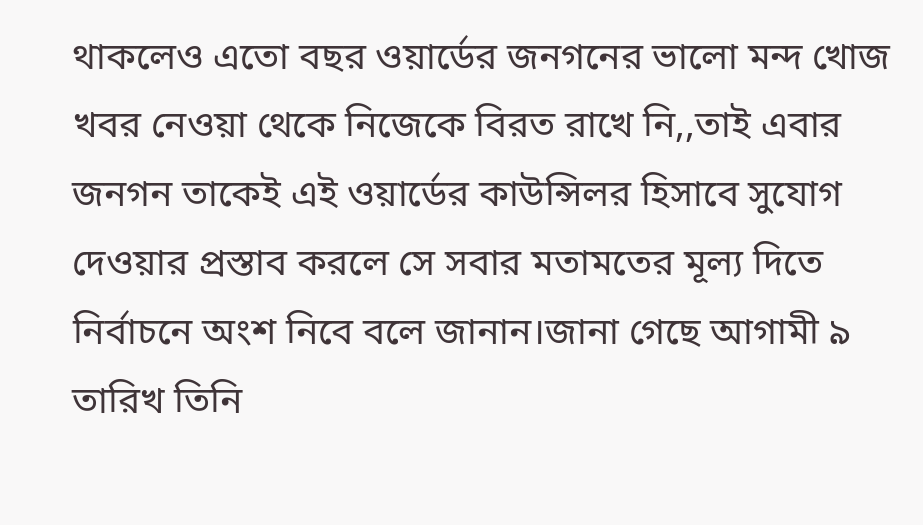থাকলেও এতো বছর ওয়ার্ডের জনগনের ভালো মন্দ খোজ খবর নেওয়া থেকে নিজেকে বিরত রাখে নি,,তাই এবার জনগন তাকেই এই ওয়ার্ডের কাউন্সিলর হিসাবে সুযোগ দেওয়ার প্রস্তাব করলে সে সবার মতামতের মূল্য দিতে নির্বাচনে অংশ নিবে বলে জানান।জানা গেছে আগামী ৯ তারিখ তিনি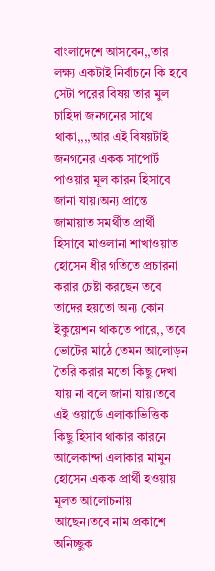বাংলাদেশে আসবেন,,তার লক্ষ্য একটাই নির্বাচনে কি হবে সেটা পরের বিষয় তার মুল চাহিদা জনগনের সাথে থাকা,,,,আর এই বিষয়টাই জনগনের একক সাপোর্ট পাওয়ার মূল কারন হিসাবে জানা যায়।অন্য প্রান্তে জামায়াত সমর্থীত প্রার্থী হিসাবে মাওলানা শাখাওয়াত হোসেন ধীর গতিতে প্রচারনা করার চেষ্টা করছেন তবে তাদের হয়তো অন্য কোন ইকুয়েশন থাকতে পারে,, তবে ভোটের মাঠে তেমন আলোড়ন তৈরি করার মতো কিছু দেখা যায় না বলে জানা যায়।তবে এই ওয়ার্ডে এলাকাভিত্তিক কিছু হিসাব থাকার কারনে আলেকান্দা এলাকার মামুন হোসেন একক প্রার্থী হওয়ায় মূলত আলোচনায় আছেন।তবে নাম প্রকাশে অনিচ্ছুক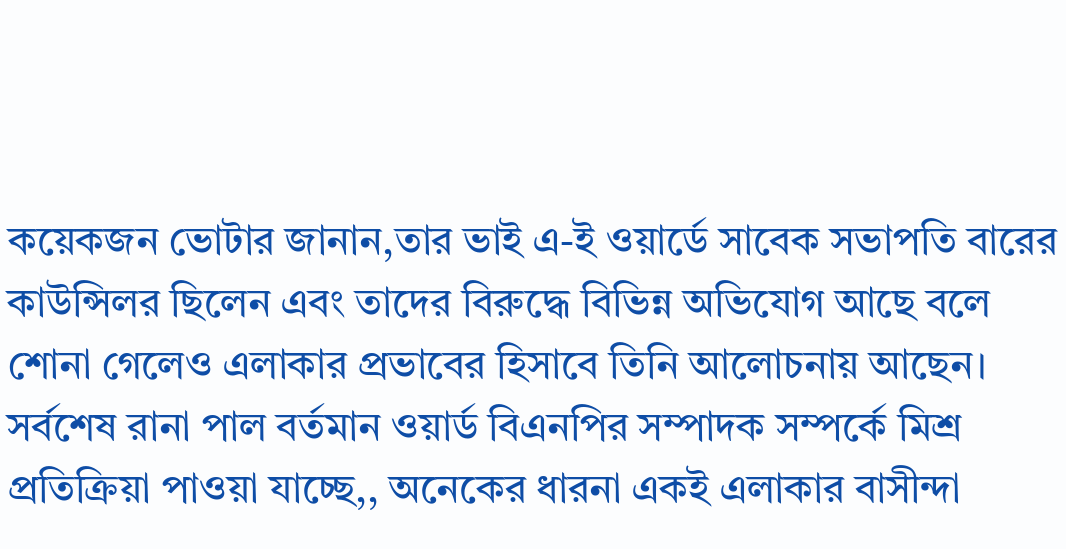কয়েকজন ভোটার জানান,তার ভাই এ-ই ওয়ার্ডে সাবেক সভাপতি বারের কাউন্সিলর ছিলেন এবং তাদের বিরুদ্ধে বিভিন্ন অভিযোগ আছে বলে শোনা গেলেও এলাকার প্রভাবের হিসাবে তিনি আলোচনায় আছেন। সর্বশেষ রানা পাল বর্তমান ওয়ার্ড বিএনপির সম্পাদক সম্পর্কে মিশ্র প্রতিক্রিয়া পাওয়া যাচ্ছে,, অনেকের ধারনা একই এলাকার বাসীন্দা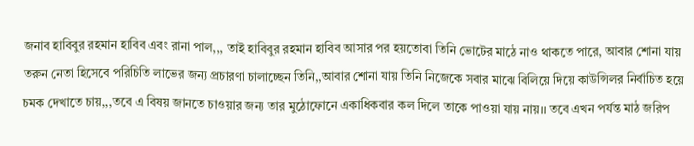জনাব হাবিবুর রহমান হাবিব এবং রানা পাল,,, তাই হাবিবুর রহমান হাবিব আসার পর হয়তোবা তিনি ভোটের মাঠে নাও থাকতে পারে, আবার শোনা যায় তরুন নেতা হিসেবে পরিচিতি লাভের জন্য প্রচারণা চালাচ্ছেন তিনি,,আবার শোনা যায় তিনি নিজেকে সবার মাঝে বিলিয়ে দিয়ে কাউন্সিলর নির্বাচিত হয়ে চমক দেখাতে চায়,,,তবে এ বিষয় জানতে চাওয়ার জন্য তার মুঠোফোনে একাধিকবার কল দিলে তাকে পাওয়া যায় নায়।। তবে এখন পর্যন্ত মাঠ জরিপ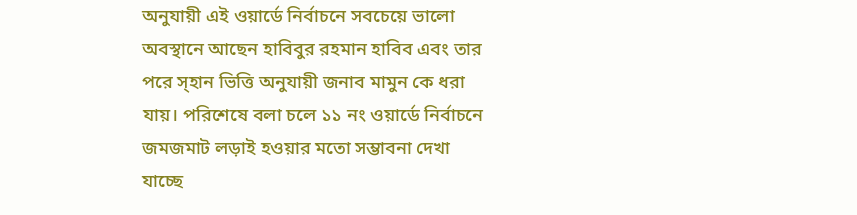অনুযায়ী এই ওয়ার্ডে নির্বাচনে সবচেয়ে ভালো অবস্থানে আছেন হাবিবুর রহমান হাবিব এবং তার পরে স্হান ভিত্তি অনুযায়ী জনাব মামুন কে ধরা যায়। পরিশেষে বলা চলে ১১ নং ওয়ার্ডে নির্বাচনে জমজমাট লড়াই হওয়ার মতো সম্ভাবনা দেখা যাচ্ছে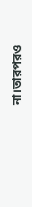না।তারপরও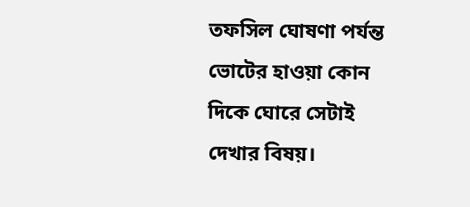তফসিল ঘোষণা পর্যন্ত ভোটের হাওয়া কোন দিকে ঘোরে সেটাই দেখার বিষয়।